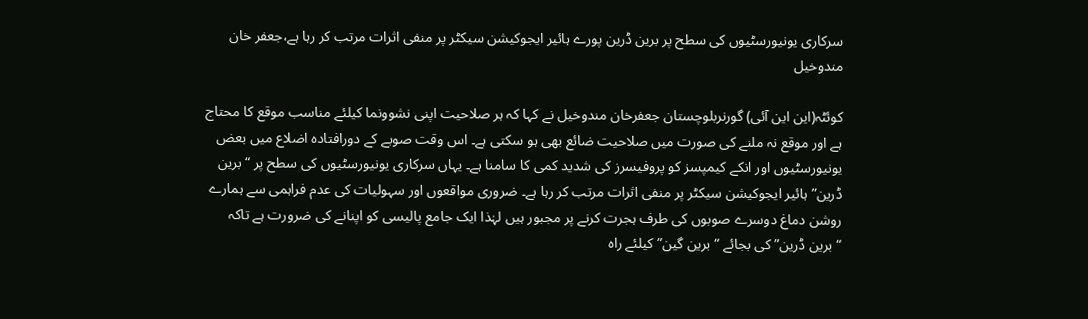سرکاری یونیورسٹیوں کی سطح پر برین ڈرین پورے ہائیر ایجوکیشن سیکٹر پر منفی اثرات مرتب کر رہا ہے،جعفر خان مندوخیل

کوئٹہ(این این آئی) گورنربلوچستان جعفرخان مندوخیل نے کہا کہ ہر صلاحیت اپنی نشوونما کیلئے مناسب موقع کا محتاج ہے اور موقع نہ ملنے کی صورت میں صلاحیت ضائع بھی ہو سکتی ہے۔ اس وقت صوبے کے دورافتادہ اضلاع میں بعض یونیورسٹیوں اور انکے کیمپسز کو پروفیسرز کی شدید کمی کا سامنا ہے۔ یہاں سرکاری یونیورسٹیوں کی سطح پر “برین ڈرین” ہائیر ایجوکیشن سیکٹر پر منفی اثرات مرتب کر رہا ہے۔ ضروری مواقعوں اور سہولیات کی عدم فراہمی سے ہمارے روشن دماغ دوسرے صوبوں کی طرف ہجرت کرنے پر مجبور ہیں لہٰذا ایک جامع پالیسی کو اپنانے کی ضرورت ہے تاکہ “برین ڈرین” کی بجائے “برین گین” کیلئے راہ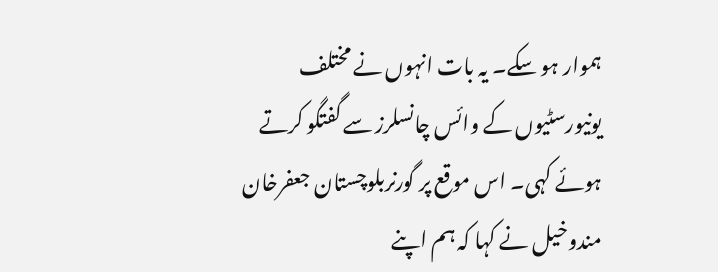ہموار ہو سکے۔ یہ بات انہوں نے مختلف یونیورسٹیوں کے وائس چانسلرز سے گفتگو کرتے ہوئے کہی۔ اس موقع پر گورنربلوچستان جعفرخان مندوخیل نے کہا کہ ہم اپنے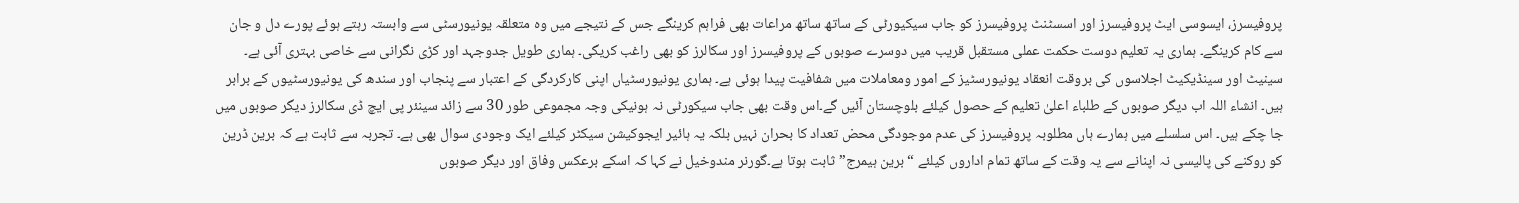پروفیسرز، ایسوسی ایٹ پروفیسرز اور اسسٹنٹ پروفیسرز کو جاب سیکیورٹی کے ساتھ ساتھ مراعات بھی فراہم کرینگے جس کے نتیجے میں وہ متعلقہ یونیورسٹی سے وابستہ رہتے ہوئے پورے دل و جان سے کام کرینگے۔ ہماری یہ تعلیم دوست حکمت عملی مستقبل قریب میں دوسرے صوبوں کے پروفیسرز اور سکالرز کو بھی راغب کریگی۔ ہماری طویل جدوجہد اور کڑی نگرانی سے خاصی بہتری آئی ہے۔ سینیٹ اور سینڈیکیٹ اجلاسوں کی بروقت انعقاد یونیورسٹیز کے امور ومعاملات میں شفافیت پیدا ہوئی ہے۔ ہماری یونیورسٹیاں اپنی کارکردگی کے اعتبار سے پنجاب اور سندھ کی یونیورسٹیوں کے برابر ہیں۔ انشاء اللہ اب دیگر صوبوں کے طلباء اعلیٰ تعلیم کے حصول کیلئے بلوچستان آئیں گے۔اس وقت بھی جاب سیکورٹی نہ ہونیکی وجہ مجموعی طور 30 سے زائد سینئر پی ایچ ڈی سکالرز دیگر صوبوں میں جا چکے ہیں۔ اس سلسلے میں ہمارے ہاں مطلوبہ پروفیسرز کی عدم موجودگی محض تعداد کا بحران نہیں بلکہ یہ ہائیر ایجوکیشن سیکٹر کیلئے ایک وجودی سوال بھی ہے۔ تجربہ سے ثابت ہے کہ برین ڈرین کو روکنے کی پالیسی نہ اپنانے سے یہ وقت کے ساتھ تمام اداروں کیلئے “برین ہیمرج” ثابت ہوتا ہے۔گورنر مندوخیل نے کہا کہ اسکے برعکس وفاق اور دیگر صوبوں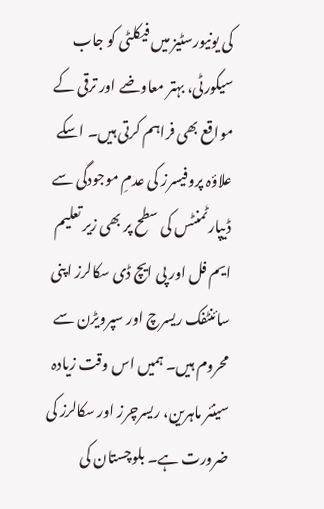کی یونیورسٹیز میں فیکلٹی کو جاب سیکورٹی، بہتر معاوضے اور ترقی کے مواقع بھی فراہم کرتی ہیں۔ اسکے علاؤہ پروفیسرز کی عدمِ موجودگی سے ڈیپارٹمنٹس کی سطح پر بھی زیر تعلیم ایم فل اور پی ایچ ڈی سکالرز اپنی سائنٹفک ریسرچ اور سپرویڑن سے محروم ہیں۔ ہمیں اس وقت زیادہ سینئر ماہرین، ریسرچرز اور سکالرز کی ضرورت ہے۔ بلوچستان کی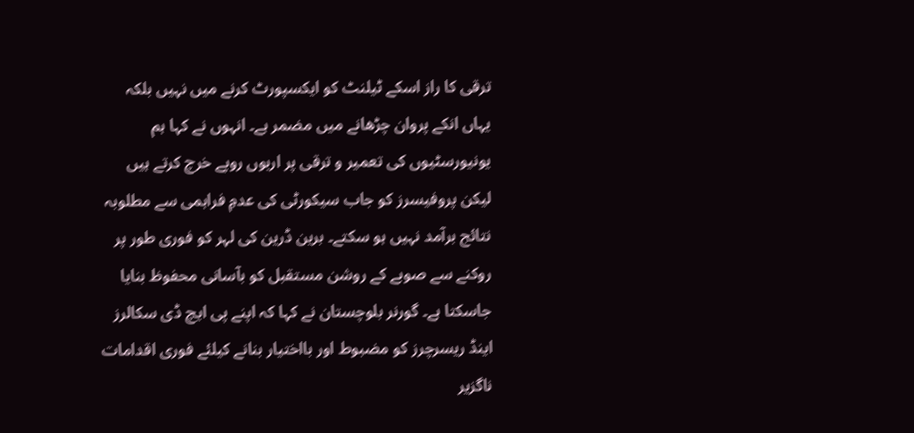ترقی کا راز اسکے ٹیلنٹ کو ایکسپورٹ کرنے میں نہیں بلکہ یہاں انکے پروان چڑھانے میں مضمر ہے۔ انہوں نے کہا ہم یونیورسٹیوں کی تعمیر و ترقی پر اربوں روپے خرچ کرتے ہیں لیکن پروفیسرز کو جاب سیکورٹی کی عدمِ فراہمی سے مطلوبہ نتائج برآمد نہیں ہو سکتے۔ برین ڈرین کی لہر کو فوری طور پر روکنے سے صوبے کے روشن مستقبل کو بآسانی محفوظ بنایا جاسکتا ہے۔ گورنر بلوچستان نے کہا کہ اپنے پی ایچ ڈی سکالرز اینڈ ریسرچرز کو مضبوط اور بااختیار بنانے کیلئے فوری اقدامات ناگزیر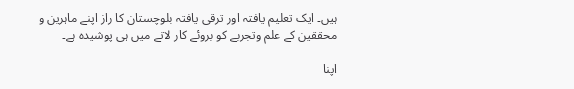ہیں۔ ایک تعلیم یافتہ اور ترقی یافتہ بلوچستان کا راز اپنے ماہرین و محققین کے علم وتجربے کو بروئے کار لاتے میں ہی پوشیدہ ہے۔

اپنا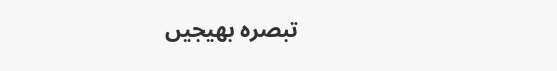تبصرہ بھیجیں